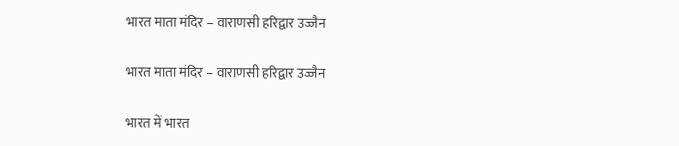भारत माता मंदिर – वाराणसी हरिद्वार उज्जैन

भारत माता मंदिर – वाराणसी हरिद्वार उज्जैन

भारत में भारत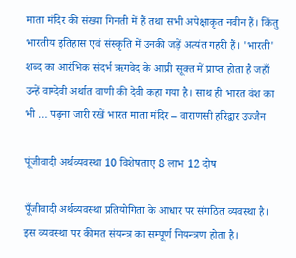माता मंदिर की संख्या गिनती में हैं तथा सभी अपेक्षाकृत नवीन हैं। किंतु भारतीय इतिहास एवं संस्कृति में उनकी जड़ें अत्यंत गहरी हैं। 'भारती' शब्द का आरंभिक संदर्भ ऋगवेद के आप्री सूक्त में प्राप्त होता है जहाँ उन्हें वाग्देवी अर्थात वाणी की देवी कहा गया है। साथ ही भारत वंश का भी … पढ़ना जारी रखें भारत माता मंदिर – वाराणसी हरिद्वार उज्जैन

पूंजीवादी अर्थव्यवस्था 10 विशेषताए 8 लाभ 12 दोष

पूँजीवादी अर्थव्यवस्था प्रतियोगिता के आधार पर संगठित व्यवस्था है। इस व्यवस्था पर कीमत संयन्त्र का सम्पूर्ण नियन्त्रण होता है।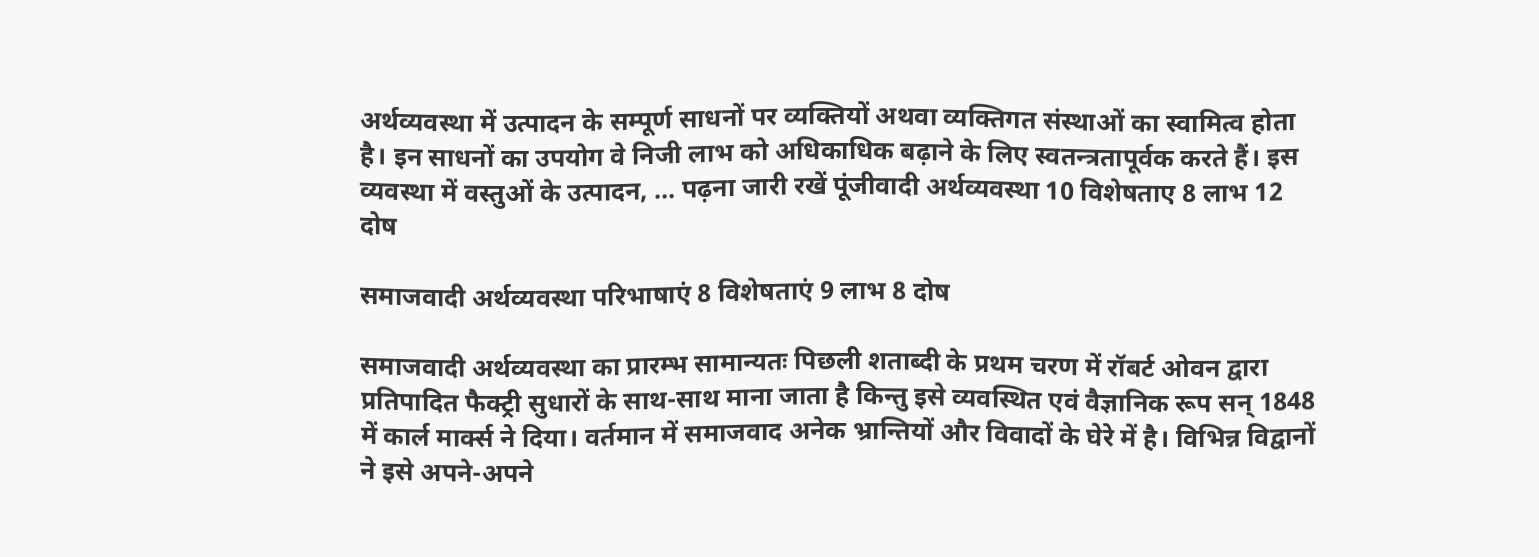अर्थव्यवस्था में उत्पादन के सम्पूर्ण साधनों पर व्यक्तियों अथवा व्यक्तिगत संस्थाओं का स्वामित्व होता है। इन साधनों का उपयोग वे निजी लाभ को अधिकाधिक बढ़ाने के लिए स्वतन्त्रतापूर्वक करते हैं। इस व्यवस्था में वस्तुओं के उत्पादन, … पढ़ना जारी रखें पूंजीवादी अर्थव्यवस्था 10 विशेषताए 8 लाभ 12 दोष

समाजवादी अर्थव्यवस्था परिभाषाएं 8 विशेषताएं 9 लाभ 8 दोष

समाजवादी अर्थव्यवस्था का प्रारम्भ सामान्यतः पिछली शताब्दी के प्रथम चरण में रॉबर्ट ओवन द्वारा प्रतिपादित फैक्ट्री सुधारों के साथ-साथ माना जाता है किन्तु इसे व्यवस्थित एवं वैज्ञानिक रूप सन् 1848 में कार्ल मार्क्स ने दिया। वर्तमान में समाजवाद अनेक भ्रान्तियों और विवादों के घेरे में है। विभिन्न विद्वानों ने इसे अपने-अपने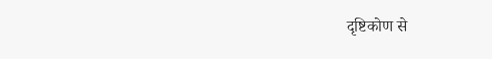दृष्टिकोण से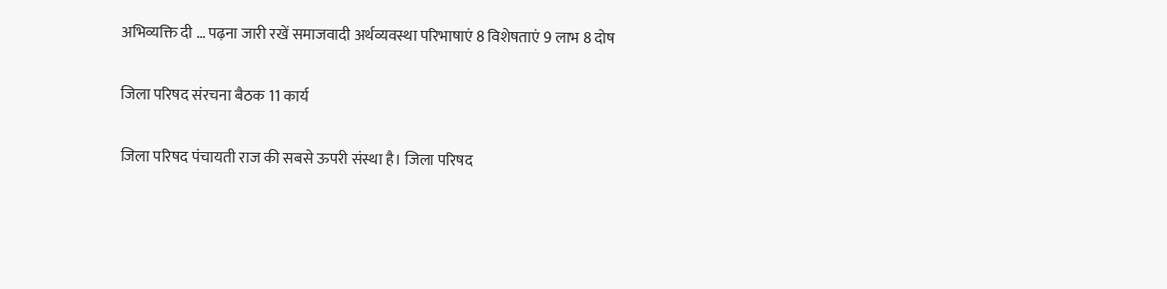अभिव्यक्ति दी … पढ़ना जारी रखें समाजवादी अर्थव्यवस्था परिभाषाएं 8 विशेषताएं 9 लाभ 8 दोष

जिला परिषद संरचना बैठक 11 कार्य

जिला परिषद पंचायती राज की सबसे ऊपरी संस्था है। जिला परिषद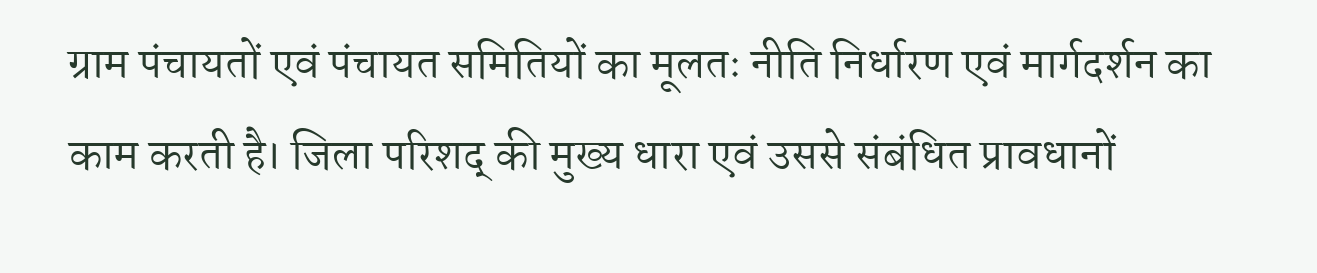ग्राम पंचायतों एवं पंचायत समितियों का मूलतः नीति निर्धारण एवं मार्गदर्शन का काम करती है। जिला परिशद् की मुख्य धारा एवं उससे संबंधित प्रावधानों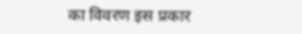का विवरण इस प्रकार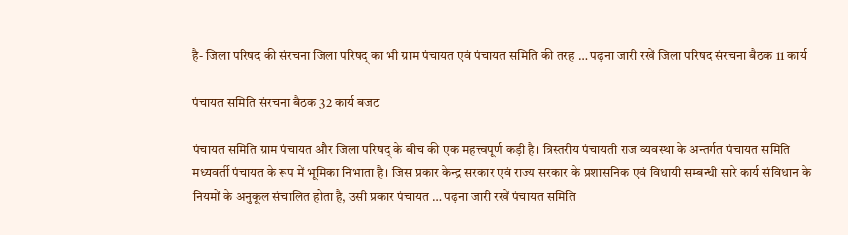है- जिला परिषद की संरचना जिला परिषद् का भी ग्राम पंचायत एवं पंचायत समिति की तरह … पढ़ना जारी रखें जिला परिषद संरचना बैठक 11 कार्य

पंचायत समिति संरचना बैठक 32 कार्य बजट

पंचायत समिति ग्राम पंचायत और जिला परिषद् के बीच की एक महत्त्वपूर्ण कड़ी है। त्रिस्तरीय पंचायती राज व्यवस्था के अन्तर्गत पंचायत समिति मध्यवर्ती पंचायत के रूप में भूमिका निभाता है। जिस प्रकार केन्द्र सरकार एवं राज्य सरकार के प्रशासनिक एवं विधायी सम्बन्धी सारे कार्य संविधान के नियमों के अनुकूल संचालित होता है, उसी प्रकार पंचायत … पढ़ना जारी रखें पंचायत समिति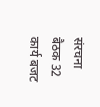संरचना बैठक 32 कार्य बजट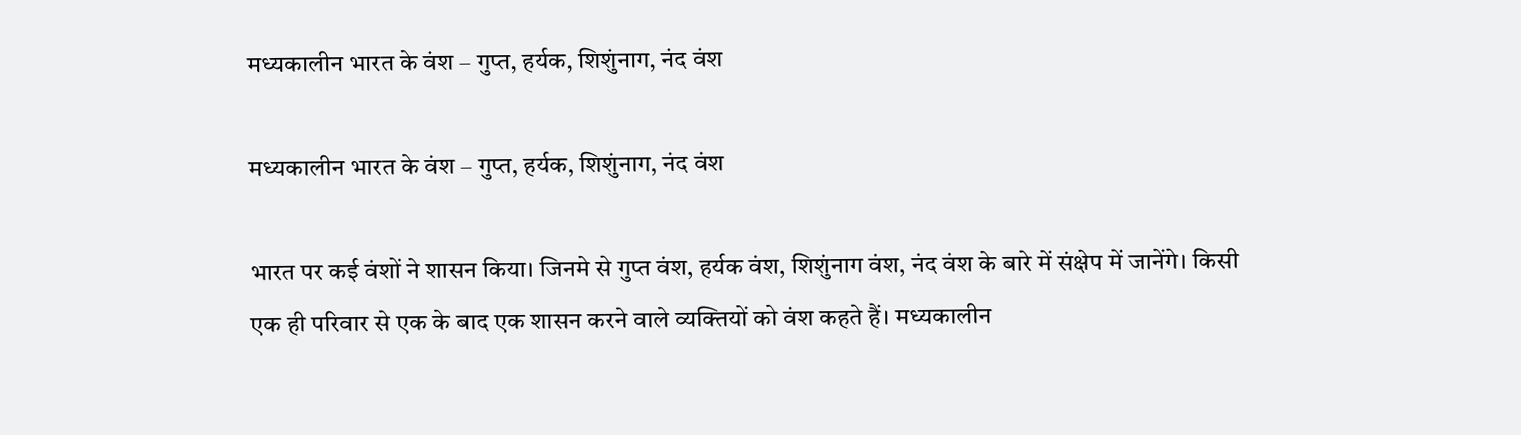मध्यकालीन भारत के वंश – गुप्त, हर्यक, शिशुंनाग, नंद वंश

मध्यकालीन भारत के वंश – गुप्त, हर्यक, शिशुंनाग, नंद वंश

भारत पर कई वंशों ने शासन किया। जिनमे से गुप्त वंश, हर्यक वंश, शिशुंनाग वंश, नंद वंश के बारे में संक्षेप में जानेंगे। किसी एक ही परिवार से एक के बाद एक शासन करने वाले व्यक्तियों को वंश कहते हैं। मध्यकालीन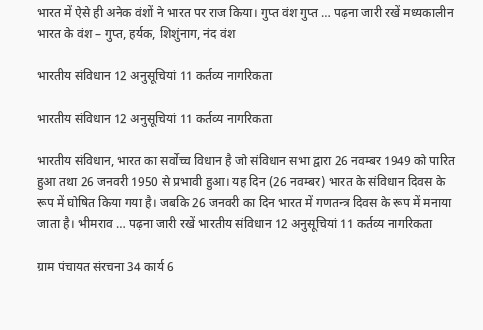भारत में ऐसे ही अनेक वंशों ने भारत पर राज किया। गुप्त वंश गुप्त … पढ़ना जारी रखें मध्यकालीन भारत के वंश – गुप्त, हर्यक, शिशुंनाग, नंद वंश

भारतीय संविधान 12 अनुसूचियां 11 कर्तव्य नागरिकता

भारतीय संविधान 12 अनुसूचियां 11 कर्तव्य नागरिकता

भारतीय संविधान, भारत का सर्वोच्च विधान है जो संविधान सभा द्वारा 26 नवम्बर 1949 को पारित हुआ तथा 26 जनवरी 1950 से प्रभावी हुआ। यह दिन (26 नवम्बर) भारत के संविधान दिवस के रूप में घोषित किया गया है। जबकि 26 जनवरी का दिन भारत में गणतन्त्र दिवस के रूप में मनाया जाता है। भीमराव … पढ़ना जारी रखें भारतीय संविधान 12 अनुसूचियां 11 कर्तव्य नागरिकता

ग्राम पंचायत संरचना 34 कार्य 6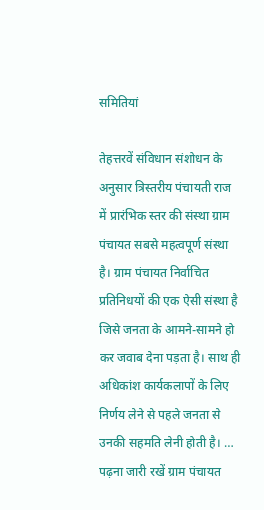समितियां

तेहत्तरवें संविधान संशोधन के अनुसार त्रिस्तरीय पंचायती राज में प्रारंभिक स्तर की संस्था ग्राम पंचायत सबसे महत्वपूर्ण संस्था है। ग्राम पंचायत निर्वाचित प्रतिनिधयों की एक ऐसी संस्था है जिसे जनता के आमने-सामने हो कर जवाब देना पड़ता है। साथ ही अधिकांश कार्यकलापों के लिए निर्णय लेने से पहले जनता से उनकी सहमति लेनी होती है। … पढ़ना जारी रखें ग्राम पंचायत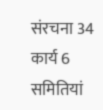संरचना 34 कार्य 6 समितियां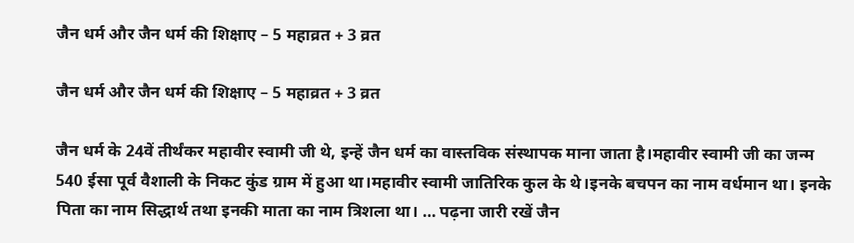जैन धर्म और जैन धर्म की शिक्षाए – 5 महाव्रत + 3 व्रत

जैन धर्म और जैन धर्म की शिक्षाए – 5 महाव्रत + 3 व्रत

जैन धर्म के 24वें तीर्थंकर महावीर स्वामी जी थे, इन्हें जैन धर्म का वास्तविक संस्थापक माना जाता है।महावीर स्वामी जी का जन्म 540 ईसा पूर्व वैशाली के निकट कुंड ग्राम में हुआ था।महावीर स्वामी जातिरिक कुल के थे।इनके बचपन का नाम वर्धमान था। इनके पिता का नाम सिद्धार्थ तथा इनकी माता का नाम त्रिशला था। … पढ़ना जारी रखें जैन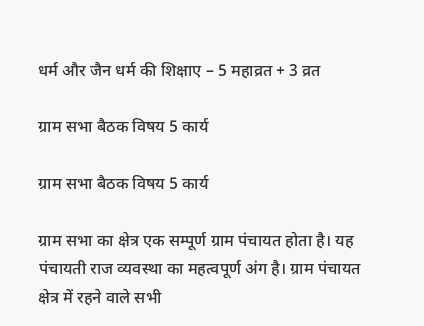धर्म और जैन धर्म की शिक्षाए – 5 महाव्रत + 3 व्रत

ग्राम सभा बैठक विषय 5 कार्य

ग्राम सभा बैठक विषय 5 कार्य

ग्राम सभा का क्षेत्र एक सम्पूर्ण ग्राम पंचायत होता है। यह पंचायती राज व्यवस्था का महत्वपूर्ण अंग है। ग्राम पंचायत क्षेत्र में रहने वाले सभी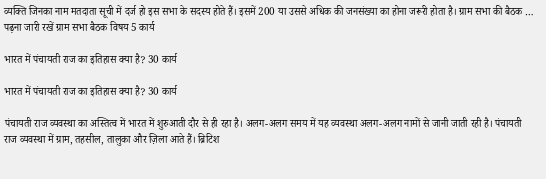व्यक्ति जिनका नाम मतदाता सूची में दर्ज हो इस सभा के सदस्य होते हैं। इसमें 200 या उससे अधिक की जनसंख्या का होना जरूरी होता है। ग्राम सभा की बैठक … पढ़ना जारी रखें ग्राम सभा बैठक विषय 5 कार्य

भारत में पंचायती राज का इतिहास क्या है? 30 कार्य

भारत में पंचायती राज का इतिहास क्या है? 30 कार्य

पंचायती राज व्यवस्था का अस्तित्व में भारत में शुरुआती दौर से ही रहा है। अलग-अलग समय में यह व्यवस्था अलग-अलग नामों से जानी जाती रही है। पंचायती राज व्यवस्था में ग्राम, तहसील, तालुका और ज़िला आते हैं। ब्रिटिश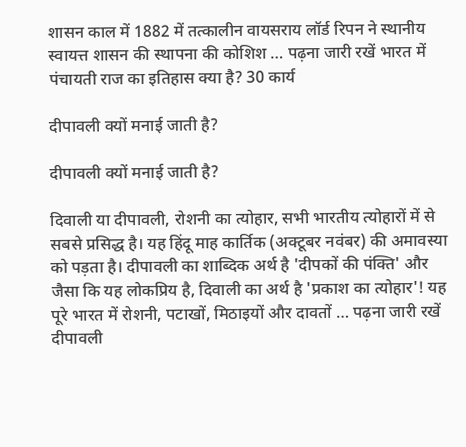शासन काल में 1882 में तत्कालीन वायसराय लॉर्ड रिपन ने स्थानीय स्वायत्त शासन की स्थापना की कोशिश … पढ़ना जारी रखें भारत में पंचायती राज का इतिहास क्या है? 30 कार्य

दीपावली क्यों मनाई जाती है?

दीपावली क्यों मनाई जाती है?

दिवाली या दीपावली, रोशनी का त्योहार, सभी भारतीय त्योहारों में से सबसे प्रसिद्ध है। यह हिंदू माह कार्तिक (अक्टूबर नवंबर) की अमावस्या को पड़ता है। दीपावली का शाब्दिक अर्थ है 'दीपकों की पंक्ति' और जैसा कि यह लोकप्रिय है, दिवाली का अर्थ है 'प्रकाश का त्योहार'! यह पूरे भारत में रोशनी, पटाखों, मिठाइयों और दावतों … पढ़ना जारी रखें दीपावली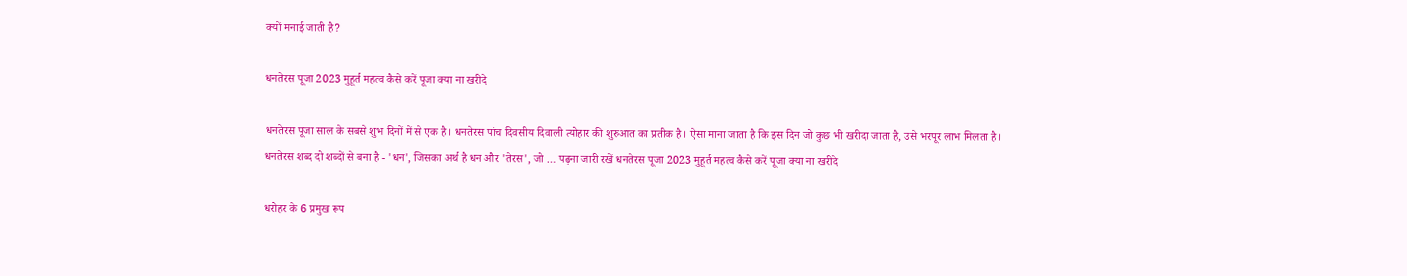क्यों मनाई जाती है?

धनतेरस पूजा 2023 मुहूर्त महत्व कैसे करें पूजा क्या ना खरीदे

धनतेरस पूजा साल के सबसे शुभ दिनों में से एक है। धनतेरस पांच दिवसीय दिवाली त्योहार की शुरुआत का प्रतीक है। ऐसा माना जाता है कि इस दिन जो कुछ भी खरीदा जाता है, उसे भरपूर लाभ मिलता है। धनतेरस शब्द दो शब्दों से बना है - 'धन', जिसका अर्थ है धन और 'तेरस', जो … पढ़ना जारी रखें धनतेरस पूजा 2023 मुहूर्त महत्व कैसे करें पूजा क्या ना खरीदे

धरोहर के 6 प्रमुख रूप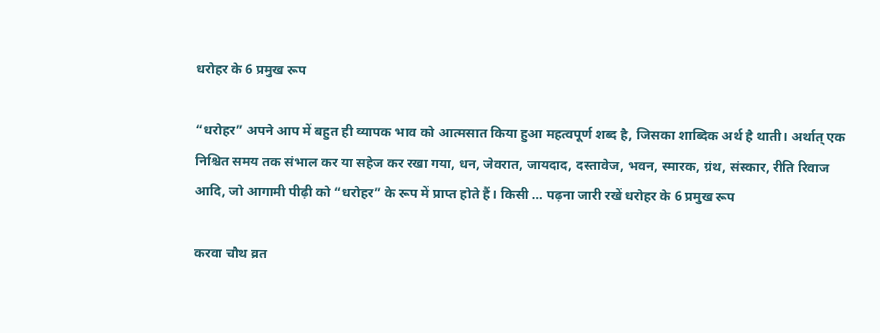धरोहर के 6 प्रमुख रूप

“धरोहर” अपने आप में बहुत ही व्यापक भाव को आत्मसात किया हुआ महत्वपूर्ण शब्द है, जिसका शाब्दिक अर्थ है थाती। अर्थात् एक निश्चित समय तक संभाल कर या सहेज कर रखा गया, धन, जेवरात, जायदाद, दस्तावेज, भवन, स्मारक, ग्रंथ, संस्कार, रीति रिवाज आदि, जो आगामी पीढ़ी को “धरोहर” के रूप में प्राप्त होते हैं। किसी … पढ़ना जारी रखें धरोहर के 6 प्रमुख रूप

करवा चौथ व्रत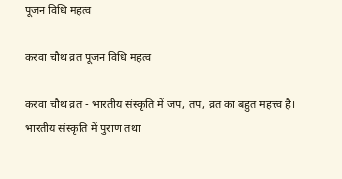पूजन विधि महत्व

करवा चौथ व्रत पूजन विधि महत्व

करवा चौथ व्रत - भारतीय संस्कृति में जप, तप, व्रत का बहुत महत्त्व है। भारतीय संस्कृति में पुराण तथा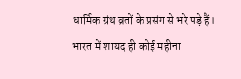धार्मिक ग्रंथ व्रतों के प्रसंग से भरे पड़े हैं। भारत में शायद ही कोई महीना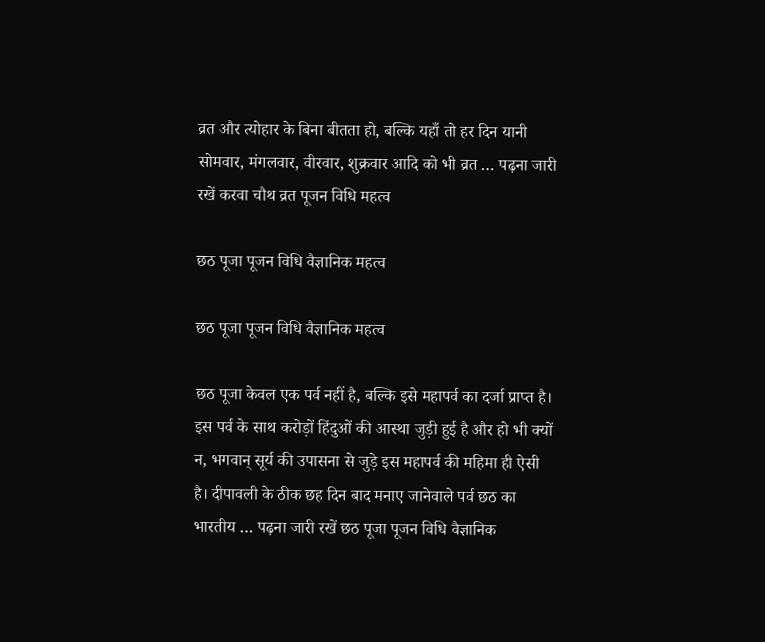व्रत और त्योहार के बिना बीतता हो, बल्कि यहाँ तो हर दिन यानी सोमवार, मंगलवार, वीरवार, शुक्रवार आदि को भी व्रत … पढ़ना जारी रखें करवा चौथ व्रत पूजन विधि महत्व

छठ पूजा पूजन विधि वैज्ञानिक महत्व

छठ पूजा पूजन विधि वैज्ञानिक महत्व

छठ पूजा केवल एक पर्व नहीं है, बल्कि इसे महापर्व का दर्जा प्राप्त है। इस पर्व के साथ करोड़ों हिंदुओं की आस्था जुड़ी हुई है और हो भी क्यों न, भगवान् सूर्य की उपासना से जुड़े इस महापर्व की महिमा ही ऐसी है। दीपावली के ठीक छह दिन बाद मनाए जानेवाले पर्व छठ का भारतीय … पढ़ना जारी रखें छठ पूजा पूजन विधि वैज्ञानिक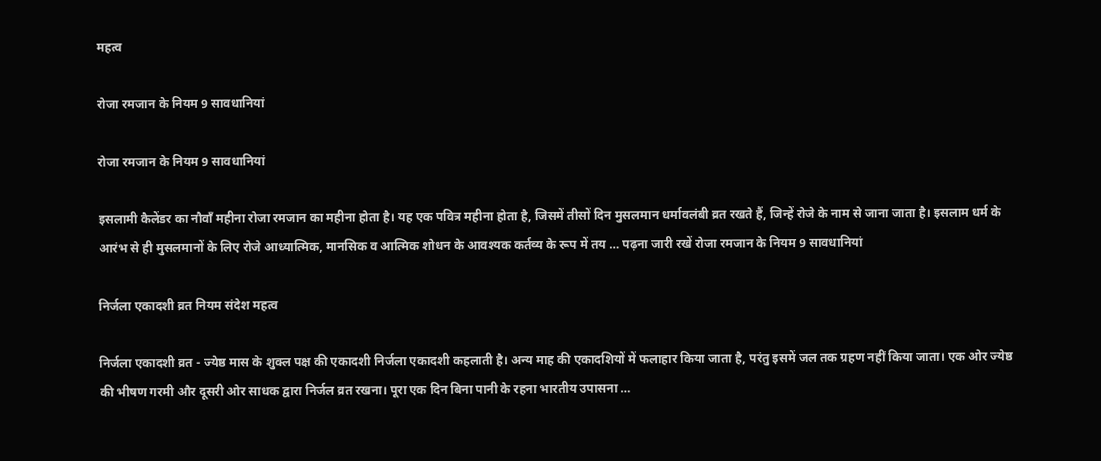महत्व

रोजा रमजान के नियम 9 सावधानियां

रोजा रमजान के नियम 9 सावधानियां

इसलामी कैलेंडर का नौवाँ महीना रोजा रमजान का महीना होता है। यह एक पवित्र महीना होता है, जिसमें तीसों दिन मुसलमान धर्मावलंबी व्रत रखते हैं, जिन्हें रोजे के नाम से जाना जाता है। इसलाम धर्म के आरंभ से ही मुसलमानों के लिए रोजे आध्यात्मिक, मानसिक व आत्मिक शोधन के आवश्यक कर्तव्य के रूप में तय … पढ़ना जारी रखें रोजा रमजान के नियम 9 सावधानियां

निर्जला एकादशी व्रत नियम संदेश महत्व

निर्जला एकादशी व्रत - ज्येष्ठ मास के शुक्ल पक्ष की एकादशी निर्जला एकादशी कहलाती है। अन्य माह की एकादशियों में फलाहार किया जाता है, परंतु इसमें जल तक ग्रहण नहीं किया जाता। एक ओर ज्येष्ठ की भीषण गरमी और दूसरी ओर साधक द्वारा निर्जल व्रत रखना। पूरा एक दिन बिना पानी के रहना भारतीय उपासना …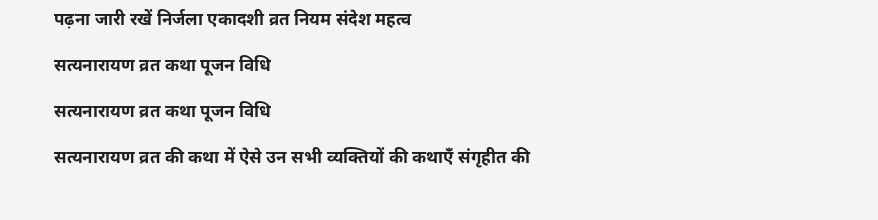पढ़ना जारी रखें निर्जला एकादशी व्रत नियम संदेश महत्व

सत्यनारायण व्रत कथा पूजन विधि

सत्यनारायण व्रत कथा पूजन विधि

सत्यनारायण व्रत की कथा में ऐसे उन सभी व्यक्तियों की कथाएँ संगृहीत की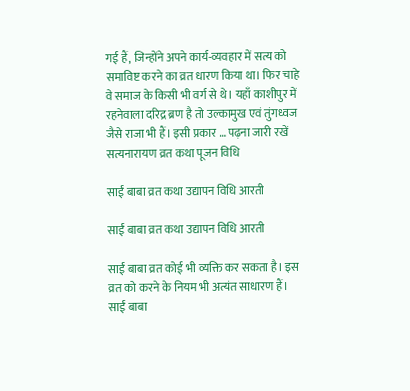गई हैं, जिन्होंने अपने कार्य-व्यवहार में सत्य को समाविष्ट करने का व्रत धारण किया था। फिर चाहे वे समाज के किसी भी वर्ग से थे। यहाँ काशीपुर में रहनेवाला दरिद्र ब्रण है तो उल्कामुख एवं तुंगध्वज जैसे राजा भी हैं। इसी प्रकार … पढ़ना जारी रखें सत्यनारायण व्रत कथा पूजन विधि

साईं बाबा व्रत कथा उद्यापन विधि आरती

साईं बाबा व्रत कथा उद्यापन विधि आरती

साईं बाबा व्रत कोई भी व्यक्ति कर सकता है। इस व्रत को करने के नियम भी अत्यंत साधारण हैं। साईं बाबा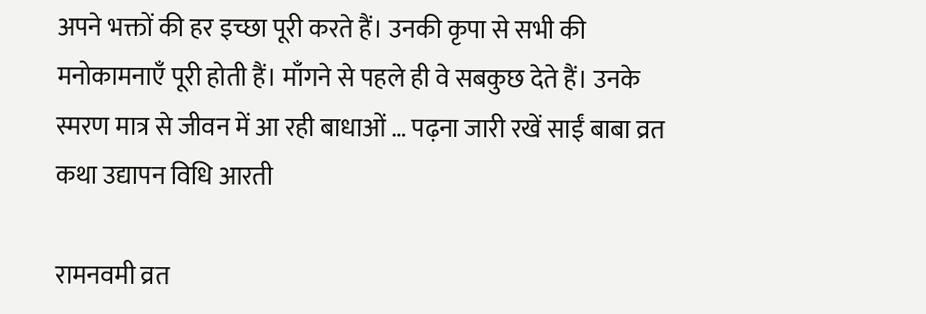अपने भक्तों की हर इच्छा पूरी करते हैं। उनकी कृपा से सभी की मनोकामनाएँ पूरी होती हैं। माँगने से पहले ही वे सबकुछ देते हैं। उनके स्मरण मात्र से जीवन में आ रही बाधाओं … पढ़ना जारी रखें साईं बाबा व्रत कथा उद्यापन विधि आरती

रामनवमी व्रत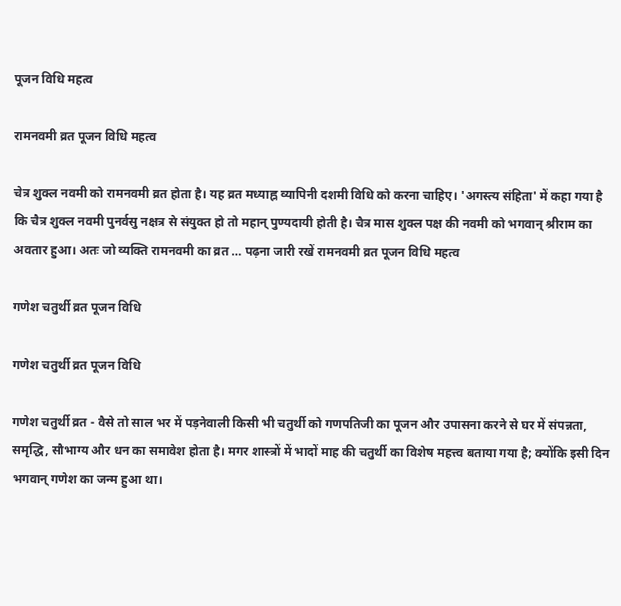पूजन विधि महत्व

रामनवमी व्रत पूजन विधि महत्व

चेत्र शुक्ल नवमी को रामनवमी व्रत होता है। यह व्रत मध्याह्न व्यापिनी दशमी विधि को करना चाहिए। 'अगस्त्य संहिता' में कहा गया है कि चैत्र शुक्ल नवमी पुनर्वसु नक्षत्र से संयुक्त हो तो महान् पुण्यदायी होती है। चैत्र मास शुक्ल पक्ष की नवमी को भगवान् श्रीराम का अवतार हुआ। अतः जो व्यक्ति रामनवमी का व्रत … पढ़ना जारी रखें रामनवमी व्रत पूजन विधि महत्व

गणेश चतुर्थी व्रत पूजन विधि

गणेश चतुर्थी व्रत पूजन विधि

गणेश चतुर्थी व्रत - वैसे तो साल भर में पड़नेवाली किसी भी चतुर्थी को गणपतिजी का पूजन और उपासना करने से घर में संपन्नता, समृद्धि, सौभाग्य और धन का समावेश होता है। मगर शास्त्रों में भादों माह की चतुर्थी का विशेष महत्त्व बताया गया है; क्योंकि इसी दिन भगवान् गणेश का जन्म हुआ था।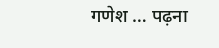गणेश … पढ़ना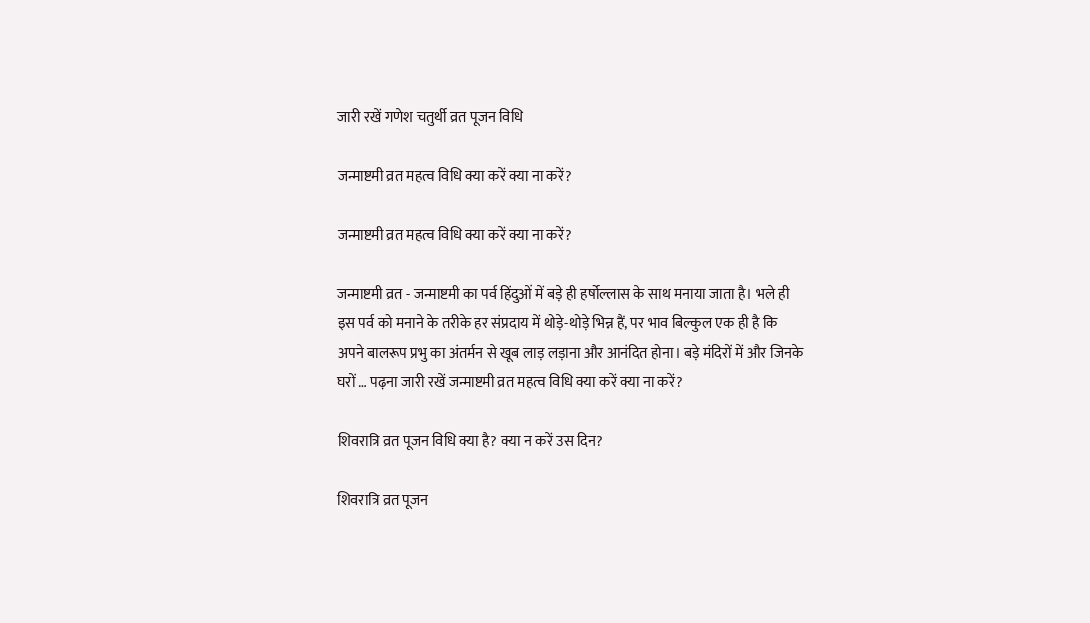जारी रखें गणेश चतुर्थी व्रत पूजन विधि

जन्माष्टमी व्रत महत्व विधि क्या करें क्या ना करें?

जन्माष्टमी व्रत महत्व विधि क्या करें क्या ना करें?

जन्माष्टमी व्रत - जन्माष्टमी का पर्व हिंदुओं में बड़े ही हर्षोल्लास के साथ मनाया जाता है। भले ही इस पर्व को मनाने के तरीके हर संप्रदाय में थोड़े-थोड़े भिन्न हैं, पर भाव बिल्कुल एक ही है कि अपने बालरूप प्रभु का अंतर्मन से खूब लाड़ लड़ाना और आनंदित होना। बड़े मंदिरों में और जिनके घरों … पढ़ना जारी रखें जन्माष्टमी व्रत महत्व विधि क्या करें क्या ना करें?

शिवरात्रि व्रत पूजन विधि क्या है? क्या न करें उस दिन?

शिवरात्रि व्रत पूजन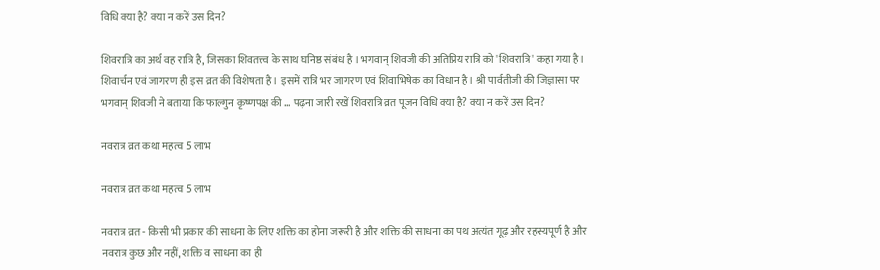विधि क्या है? क्या न करें उस दिन?

शिवरात्रि का अर्थ वह रात्रि है, जिसका शिवतत्त्व के साथ घनिष्ठ संबंध है । भगवान् शिवजी की अतिप्रिय रात्रि को 'शिवरात्रि' कहा गया है। शिवार्चन एवं जागरण ही इस व्रत की विशेषता है। इसमें रात्रि भर जागरण एवं शिवाभिषेक का विधान है। श्री पार्वतीजी की जिज्ञासा पर भगवान् शिवजी ने बताया कि फाल्गुन कृष्णपक्ष की … पढ़ना जारी रखें शिवरात्रि व्रत पूजन विधि क्या है? क्या न करें उस दिन?

नवरात्र व्रत कथा महत्व 5 लाभ

नवरात्र व्रत कथा महत्व 5 लाभ

नवरात्र व्रत - किसी भी प्रकार की साधना के लिए शक्ति का होना जरूरी है और शक्ति की साधना का पथ अत्यंत गूढ़ और रहस्यपूर्ण है और नवरात्र कुछ और नहीं, शक्ति व साधना का ही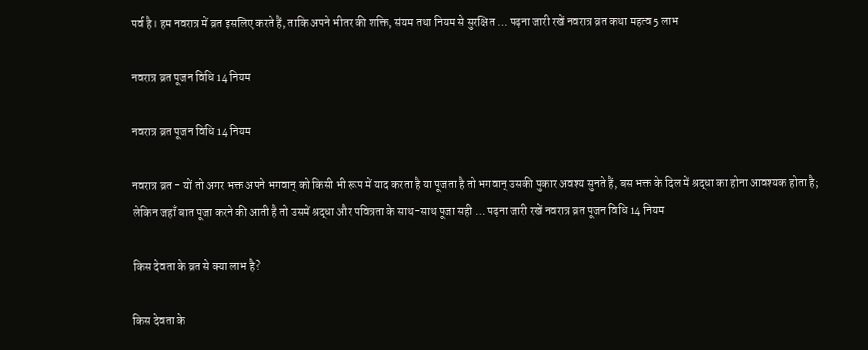पर्व है। हम नवरात्र में व्रत इसलिए करते हैं, ताकि अपने भीतर की शक्ति, संयम तथा नियम से सुरक्षित … पढ़ना जारी रखें नवरात्र व्रत कथा महत्व 5 लाभ

नवरात्र व्रत पूजन विधि 14 नियम

नवरात्र व्रत पूजन विधि 14 नियम

नवरात्र व्रत - यों तो अगर भक्त अपने भगवान् को किसी भी रूप में याद करता है या पूजता है तो भगवान् उसकी पुकार अवश्य सुनते हैं, बस भक्त के दिल में श्रद्धा का होना आवश्यक होता है; लेकिन जहाँ बात पूजा करने की आती है तो उसमें श्रद्धा और पवित्रता के साथ-साथ पूजा सही … पढ़ना जारी रखें नवरात्र व्रत पूजन विधि 14 नियम

किस देवता के व्रत से क्या लाभ है?

किस देवता के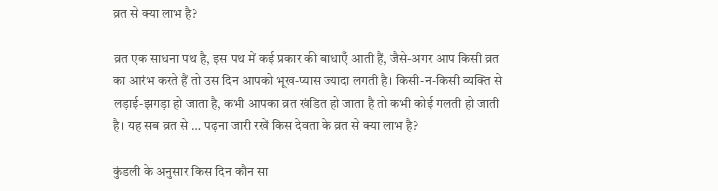व्रत से क्या लाभ है?

व्रत एक साधना पथ है, इस पथ में कई प्रकार की बाधाएँ आती हैं, जैसे-अगर आप किसी व्रत का आरंभ करते हैं तो उस दिन आपको भूख-प्यास ज्यादा लगती है। किसी-न-किसी व्यक्ति से लड़ाई-झगड़ा हो जाता है, कभी आपका व्रत खंडित हो जाता है तो कभी कोई गलती हो जाती है। यह सब व्रत से … पढ़ना जारी रखें किस देवता के व्रत से क्या लाभ है?

कुंडली के अनुसार किस दिन कौन सा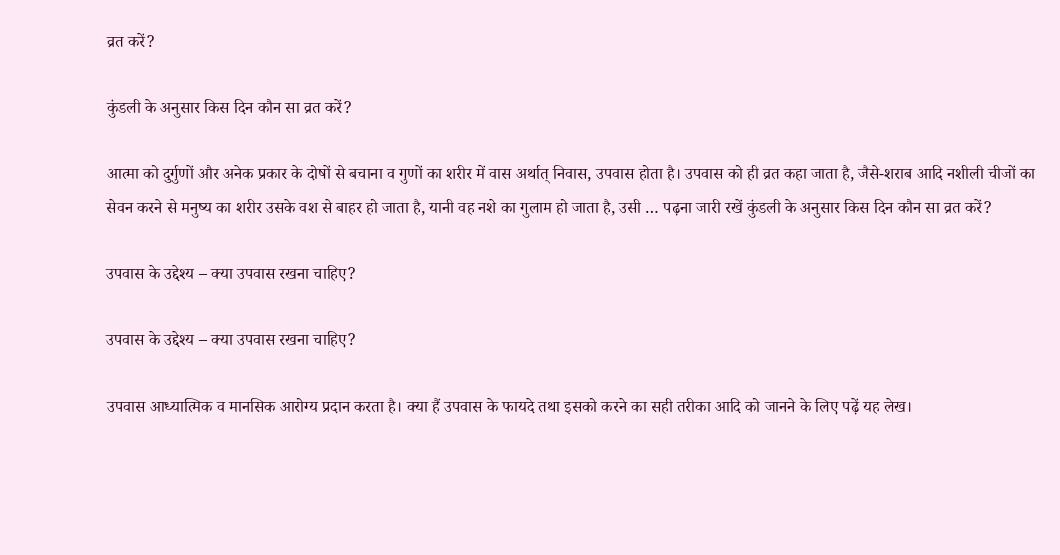व्रत करें?

कुंडली के अनुसार किस दिन कौन सा व्रत करें?

आत्मा को दुर्गुणों और अनेक प्रकार के दोषों से बचाना व गुणों का शरीर में वास अर्थात् निवास, उपवास होता है। उपवास को ही व्रत कहा जाता है, जैसे-शराब आदि नशीली चीजों का सेवन करने से मनुष्य का शरीर उसके वश से बाहर हो जाता है, यानी वह नशे का गुलाम हो जाता है, उसी … पढ़ना जारी रखें कुंडली के अनुसार किस दिन कौन सा व्रत करें?

उपवास के उद्देश्य – क्या उपवास रखना चाहिए?

उपवास के उद्देश्य – क्या उपवास रखना चाहिए?

उपवास आध्यात्मिक व मानसिक आरोग्य प्रदान करता है। क्या हैं उपवास के फायदे तथा इसको करने का सही तरीका आदि को जानने के लिए पढ़ें यह लेख।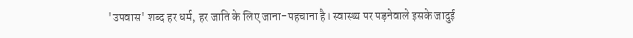'उपवास' शब्द हर धर्म, हर जाति के लिए जाना-पहचाना है। स्वास्थ्य पर पड़नेवाले इसके जादुई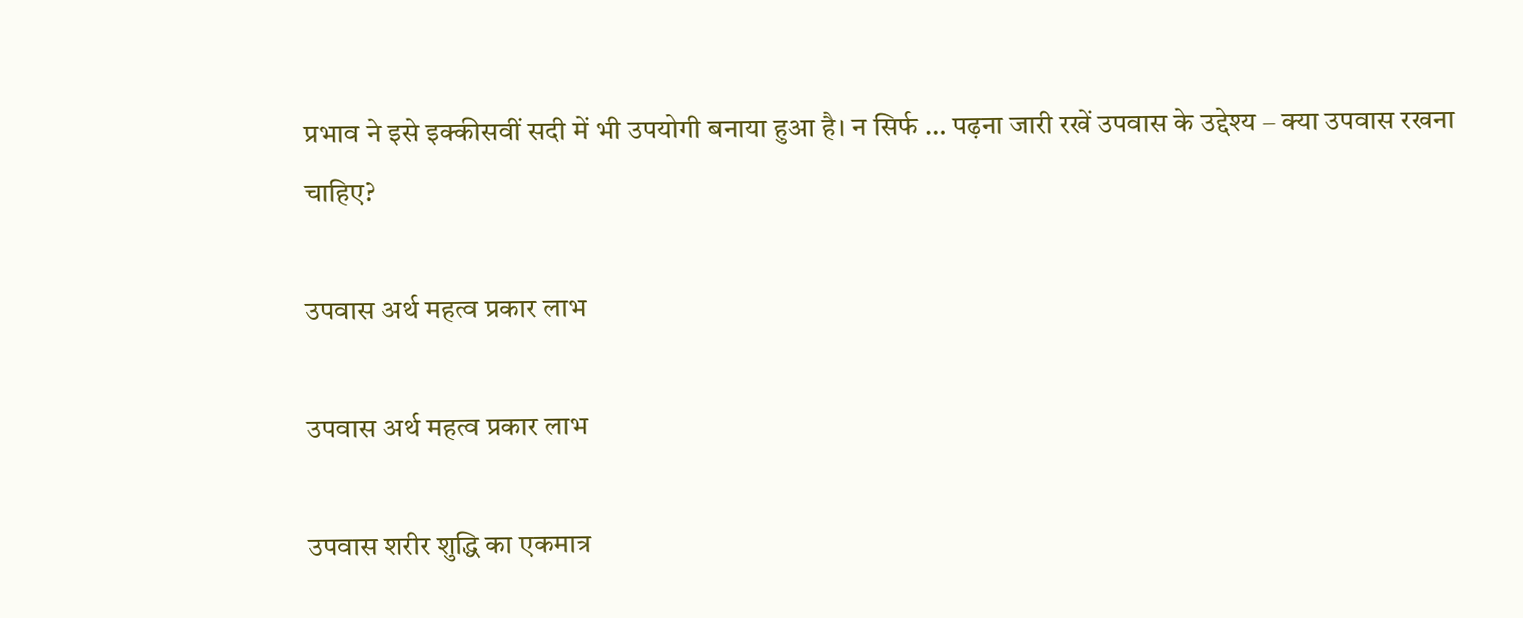प्रभाव ने इसे इक्कीसवीं सदी में भी उपयोगी बनाया हुआ है। न सिर्फ … पढ़ना जारी रखें उपवास के उद्देश्य – क्या उपवास रखना चाहिए?

उपवास अर्थ महत्व प्रकार लाभ

उपवास अर्थ महत्व प्रकार लाभ

उपवास शरीर शुद्धि का एकमात्र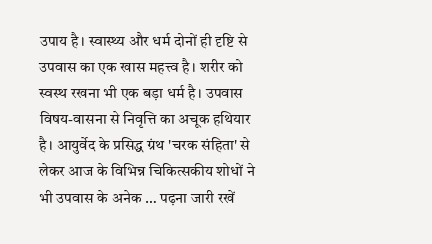उपाय है। स्वास्थ्य और धर्म दोनों ही दृष्टि से उपवास का एक खास महत्त्व है। शरीर को स्वस्थ रखना भी एक बड़ा धर्म है। उपवास विषय-वासना से निवृत्ति का अचूक हथियार है। आयुर्वेद के प्रसिद्ध ग्रंथ 'चरक संहिता' से लेकर आज के विभिन्न चिकित्सकीय शोधों ने भी उपवास के अनेक … पढ़ना जारी रखें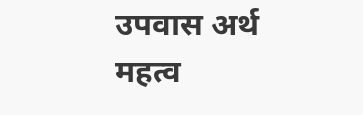उपवास अर्थ महत्व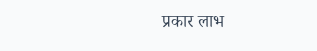प्रकार लाभ